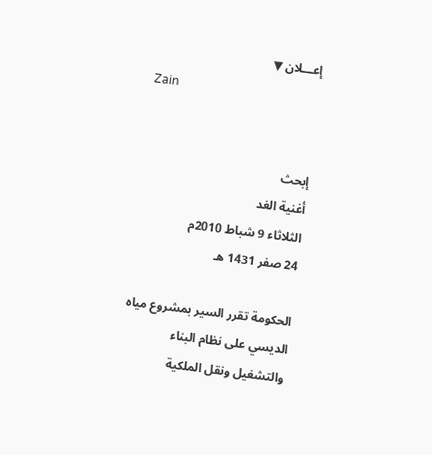إعـــلان ▼
Zain


إبحث
أغنية الغد
الثلاثاء 9 شباط 2010م
24 صفر 1431 هـ

الحكومة تقرر السير بمشروع مياه الديسي على نظام البناء والتشغيل ونقل الملكية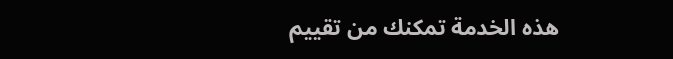هذه الخدمة تمكنك من تقييم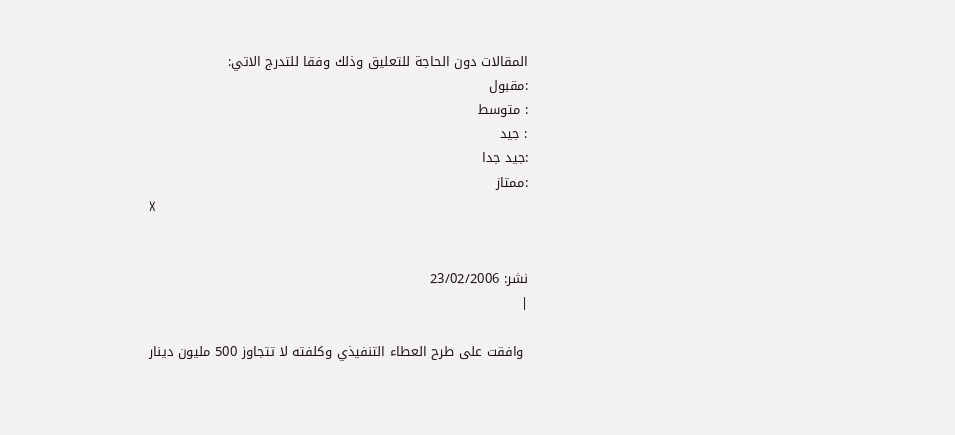المقالات دون الحاجة للتعليق وذلك وفقا للتدرج الاتي:
:مقبول
: متوسط
: جيد
:جيد جدا
:ممتاز
X


نشر: 23/02/2006
|

 وافقت على طرح العطاء التنفيذي وكلفته لا تتجاوز 500 مليون دينار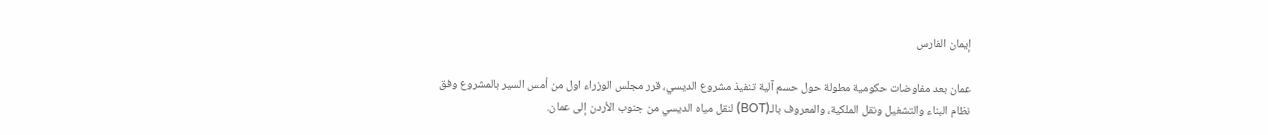إيمان الفارس

عمان بعد مفاوضات حكومية مطولة حول حسم آلية تنفيذ مشروع الديسي، قرر مجلس الوزراء اول من أمس السير بالمشروع وفق نظام البناء والتشغيل ونقل الملكية، والمعروف بالـ(BOT) لنقل مياه الديسي من جنوب الأردن إلى عمان.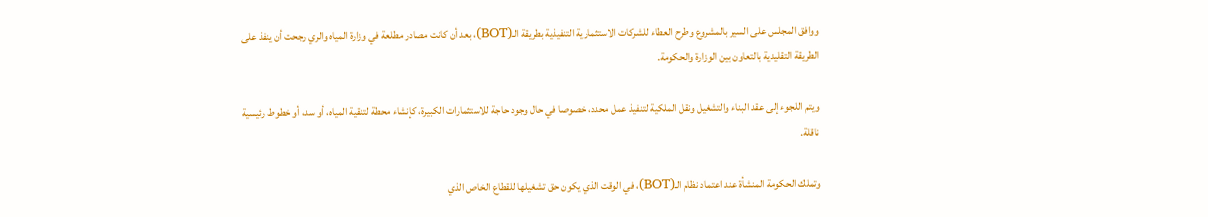ووافق المجلس على السير بالمشروع وطرح العطاء للشركات الاستثمارية التنفيذية بطريقة الـ(BOT)، بعد أن كانت مصادر مطلعة في وزارة المياه والري رجحت أن ينفذ على الطريقة التقليدية بالتعاون بين الوزارة والحكومة.

ويتم اللجوء إلى عقد البناء والتشغيل ونقل الملكية لتنفيذ عمل محدد، خصوصا في حال وجود حاجة للاستثمارات الكبيرة، كإنشاء محطة لتنقية المياه، أو سد، أو خطوط رئيسية ناقلة.

وتملك الحكومة المنشأة عند اعتماد نظام الـ(BOT)، في الوقت الذي يكون حق تشغيلها للقطاع الخاص الذي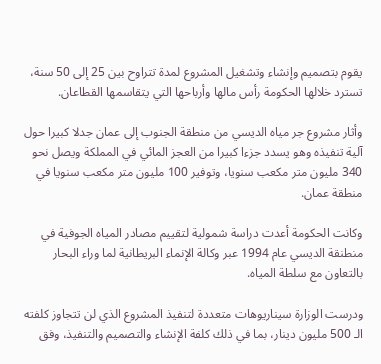يقوم بتصميم وإنشاء وتشغيل المشروع لمدة تتراوح بين 25 إلى 50 سنة، تسترد خلالها الحكومة رأس مالها وأرباحها التي يتقاسمها القطاعان.

وأثار مشروع جر مياه الديسي من منطقة الجنوب إلى عمان جدلا كبيرا حول آلية تنفيذه وهو يسدد جزءا كبيرا من العجز المائي في المملكة ويصل نحو 340 مليون متر مكعب سنويا، وتوفير 100 مليون متر مكعب سنويا في منطقة عمان.

وكانت الحكومة أعدت دراسة شمولية لتقييم مصادر المياه الجوفية في منطنقة الديسي عام 1994 عبر وكالة الإنماء البريطانية لما وراء البحار بالتعاون مع سلطة المياه.

ودرست الوزارة سيناريوهات متعددة لتنفيذ المشروع الذي لن تتجاوز كلفته الـ 500 مليون دينار، بما في ذلك كلفة الإنشاء والتصميم والتنفيذ، وفق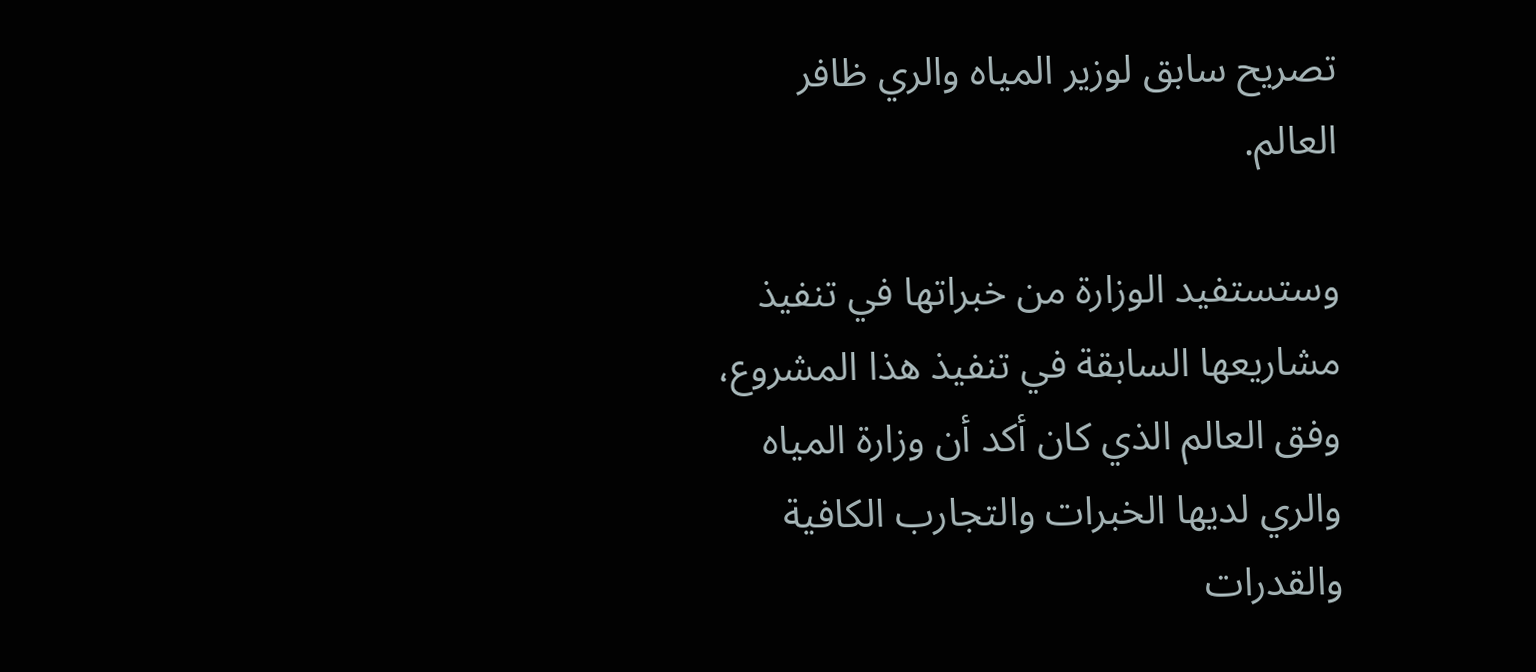تصريح سابق لوزير المياه والري ظافر العالم.

وستستفيد الوزارة من خبراتها في تنفيذ مشاريعها السابقة في تنفيذ هذا المشروع، وفق العالم الذي كان أكد أن وزارة المياه والري لديها الخبرات والتجارب الكافية والقدرات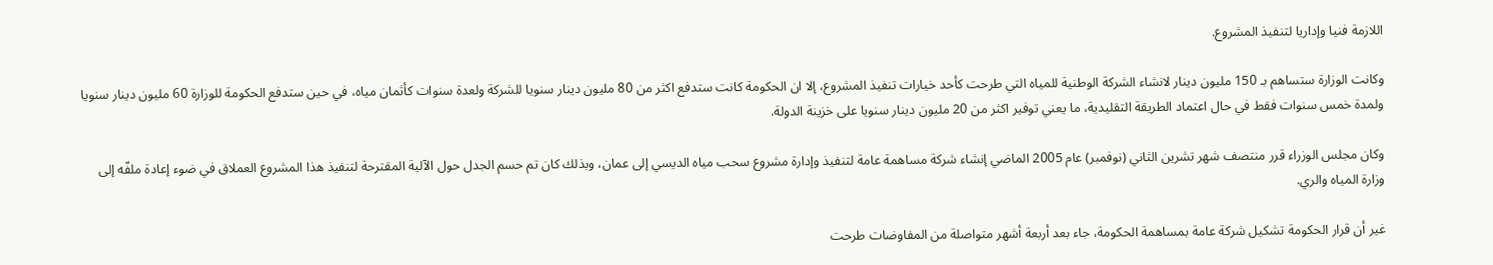اللازمة فنيا وإداريا لتنفيذ المشروع.

وكانت الوزارة ستساهم بـ 150 مليون دينار لانشاء الشركة الوطنية للمياه التي طرحت كأحد خيارات تنفيذ المشروع، إلا ان الحكومة كانت ستدفع اكثر من 80 مليون دينار سنويا للشركة ولعدة سنوات كأثمان مياه، في حين ستدفع الحكومة للوزارة 60 مليون دينار سنويا ولمدة خمس سنوات فقط في حال اعتماد الطريقة التقليدية، ما يعني توفير اكثر من 20 مليون دينار سنويا على خزينة الدولة.

وكان مجلس الوزراء قرر منتصف شهر تشرين الثاني (نوفمبر) عام 2005 الماضي إنشاء شركة مساهمة عامة لتنفيذ وإدارة مشروع سحب مياه الديسي إلى عمان، وبذلك كان تم حسم الجدل حول الآلية المقترحة لتنفيذ هذا المشروع العملاق في ضوء إعادة ملفّه إلى وزارة المياه والري.

غير أن قرار الحكومة تشكيل شركة عامة بمساهمة الحكومة، جاء بعد أربعة أشهر متواصلة من المفاوضات طرحت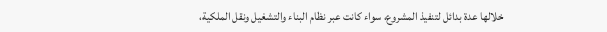خلالها عدة بدائل لتنفيذ المشروع، سواء كانت عبر نظام البناء والتشغيل ونقل الملكية،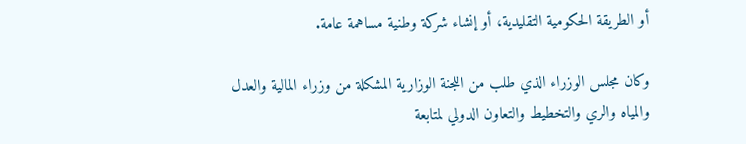أو الطريقة الحكومية التقليدية، أو إنشاء شركة وطنية مساهمة عامة.

وكان مجلس الوزراء الذي طلب من اللجنة الوزارية المشكلة من وزراء المالية والعدل والمياه والري والتخطيط والتعاون الدولي لمتابعة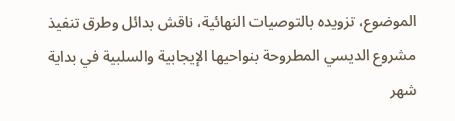الموضوع، تزويده بالتوصيات النهائية، ناقش بدائل وطرق تنفيذ مشروع الديسي المطروحة بنواحيها الإيجابية والسلبية في بداية شهر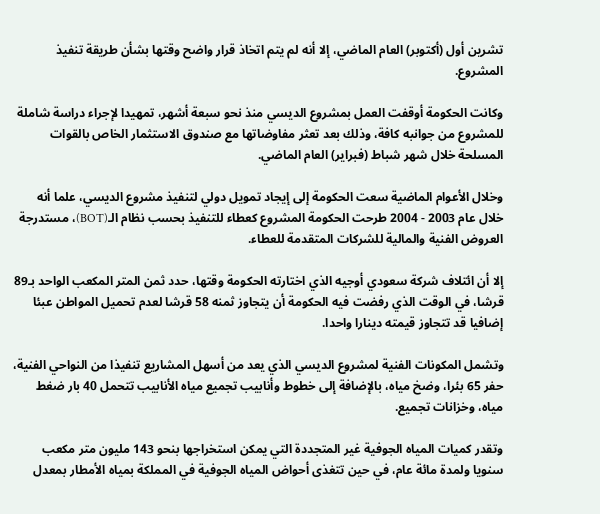تشرين أول (أكتوبر) العام الماضي، إلا أنه لم يتم اتخاذ قرار واضح وقتها بشأن طريقة تنفيذ المشروع.

وكانت الحكومة أوقفت العمل بمشروع الديسي منذ نحو سبعة أشهر، تمهيدا لإجراء دراسة شاملة للمشروع من جوانبه كافة، وذلك بعد تعثر مفاوضاتها مع صندوق الاستثمار الخاص بالقوات المسلحة خلال شهر شباط (فبراير) العام الماضي.

وخلال الأعوام الماضية سعت الحكومة إلى إيجاد تمويل دولي لتنفيذ مشروع الديسي، علما أنه خلال عام 2003 - 2004 طرحت الحكومة المشروع كعطاء للتنفيذ بحسب نظام الـ(BOT)، مستدرجة العروض الفنية والمالية للشركات المتقدمة للعطاء.

إلا أن ائتلاف شركة سعودي أوجيه الذي اختارته الحكومة وقتها، حدد ثمن المتر المكعب الواحد بـ89 قرشا، في الوقت الذي رفضت فيه الحكومة أن يتجاوز ثمنه 58 قرشا لعدم تحميل المواطن عبئا إضافيا قد تتجاوز قيمته دينارا واحدا.

وتشمل المكونات الفنية لمشروع الديسي الذي يعد من أسهل المشاريع تنفيذا من النواحي الفنية، حفر 65 بئرا، وضخ مياه، بالإضافة إلى خطوط وأنابيب تجميع مياه الأنابيب تتحمل 40 بار ضغط مياه، وخزانات تجميع.

وتقدر كميات المياه الجوفية غير المتجددة التي يمكن استخراجها بنحو 143 مليون متر مكعب سنويا ولمدة مائة عام، في حين تتغذى أحواض المياه الجوفية في المملكة بمياه الأمطار بمعدل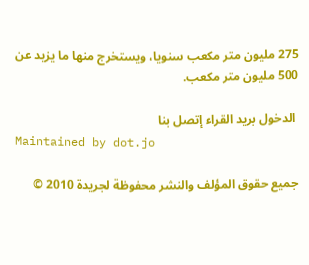275 مليون متر مكعب سنويا، ويستخرج منها ما يزيد عن 500 مليون متر مكعب.

 الدخول بريد القراء إتصل بنا
Maintained by dot.jo

جميع حقوق المؤلف والنشر محفوظة لجريدة 2010 ©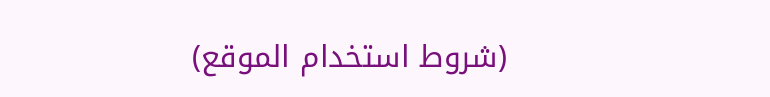(شروط استخدام الموقع)